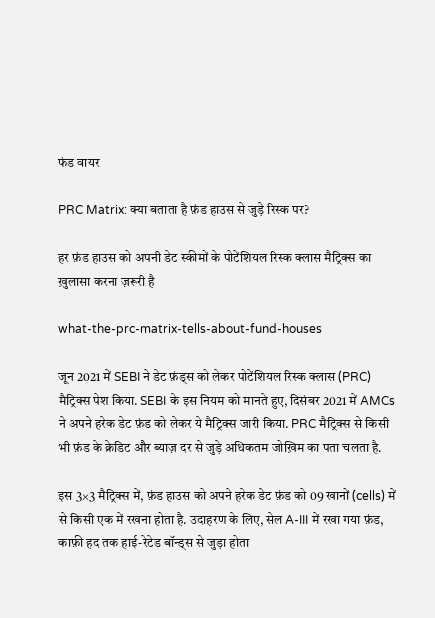फंड वायर

PRC Matrix: क्या बताता है फ़ंड हाउस से जुड़े रिस्क पर?

हर फ़ंड हाउस को अपनी डेट स्कीमों के पोटेंशियल रिस्क क्लास मैट्रिक्स का ख़ुलासा करना ज़रूरी है

what-the-prc-matrix-tells-about-fund-houses

जून 2021 में SEBI ने डेट फ़ंड्स को लेकर पोटेंशियल रिस्क क्लास (PRC) मैट्रिक्स पेश किया. SEBI के इस नियम को मानते हुए, दिसंबर 2021 में AMCs ने अपने हरेक डेट फ़ंड को लेकर ये मैट्रिक्स जारी किया. PRC मैट्रिक्स से किसी भी फ़ंड के क्रेडिट और ब्याज़ दर से जुड़े अधिकतम जोख़िम का पता चलता है.

इस 3×3 मैट्रिक्स में, फ़ंड हाउस को अपने हरेक डेट फ़ंड को 09 खानों (cells) में से किसी एक में रखना होता है. उदाहरण के लिए, सेल A-III में रखा गया फ़ंड, काफ़ी हद तक हाई-रेटेड बॉन्ड्स से जुड़ा होता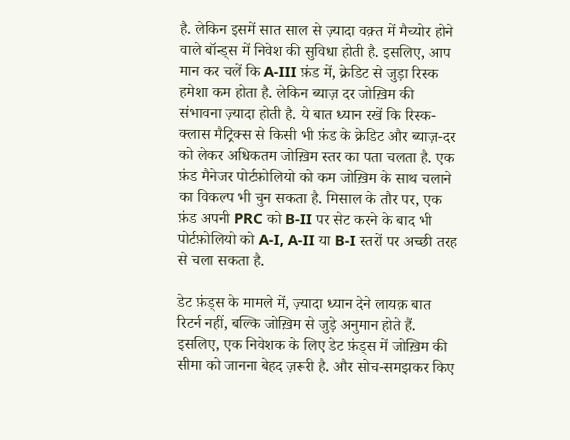है. लेकिन इसमें सात साल से ज़्यादा वक़्त में मैच्योर होने वाले बॉन्ड्स में निवेश की सुविधा होती है. इसलिए, आप मान कर चलें कि A-III फ़ंड में, क्रेडिट से जुड़ा रिस्क हमेशा कम होता है. लेकिन ब्याज़ दर जोख़िम की संभावना ज़्यादा होती है. ये बात ध्यान रखें कि रिस्क-क्लास मैट्रिक्स से किसी भी फ़ंड के क्रेडिट और ब्याज़-दर को लेकर अधिकतम जोख़िम स्तर का पता चलता है. एक फ़ंड मैनेजर पोर्टफ़ोलियो को कम जोख़िम के साथ चलाने का विकल्प भी चुन सकता है. मिसाल के तौर पर, एक फ़ंड अपनी PRC को B-II पर सेट करने के बाद भी पोर्टफ़ोलियो को A-I, A-II या B-I स्तरों पर अच्छी तरह से चला सकता है.

डेट फ़ंड्स के मामले में, ज़्यादा ध्यान देने लायक़ बात रिटर्न नहीं, बल्कि जोख़िम से जुड़े अनुमान होते हैं. इसलिए, एक निवेशक के लिए डेट फ़ंड्स में जोख़िम की सीमा को जानना बेहद ज़रूरी है. और सोच-समझकर किए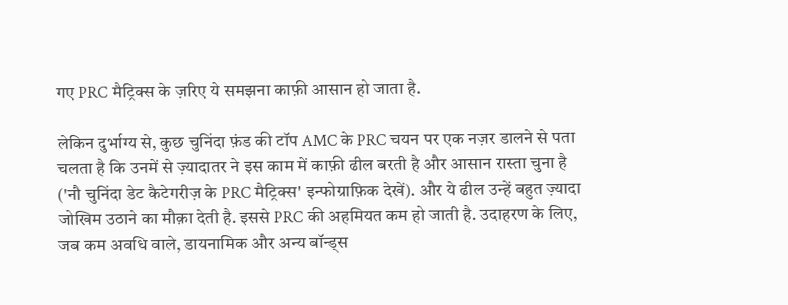गए PRC मैट्रिक्स के ज़रिए ये समझना काफ़ी आसान हो जाता है.

लेकिन दुर्भाग्य से, कुछ चुनिंदा फ़ंड की टॉप AMC के PRC चयन पर एक नज़र डालने से पता चलता है कि उनमें से ज़्यादातर ने इस काम में काफ़ी ढील बरती है और आसान रास्ता चुना है ('नौ चुनिंदा डेट कैटेगरीज़ के PRC मैट्रिक्स' इन्फोग्राफ़िक देखें). और ये ढील उन्हें बहुत ज़्यादा जोखिम उठाने का मौक़ा देती है. इससे PRC की अहमियत कम हो जाती है. उदाहरण के लिए, जब कम अवधि वाले, डायनामिक और अन्य बॉन्ड्स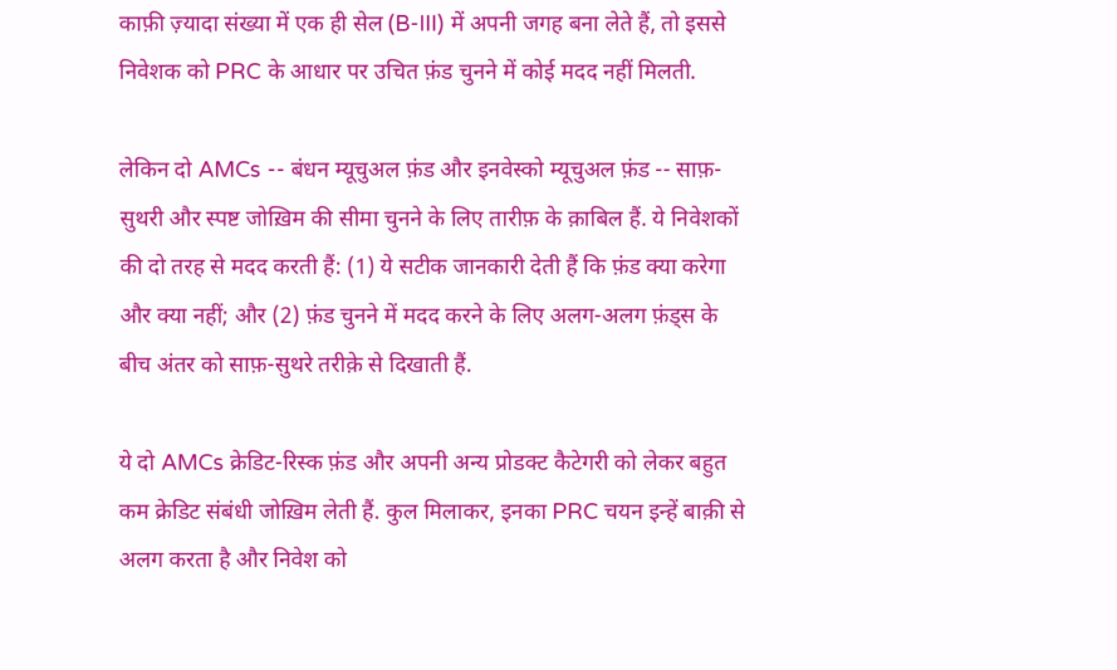काफ़ी ज़्यादा संख्या में एक ही सेल (B-III) में अपनी जगह बना लेते हैं, तो इससे निवेशक को PRC के आधार पर उचित फ़ंड चुनने में कोई मदद नहीं मिलती.

लेकिन दो AMCs -- बंधन म्यूचुअल फ़ंड और इनवेस्को म्यूचुअल फ़ंड -- साफ़-सुथरी और स्पष्ट जोख़िम की सीमा चुनने के लिए तारीफ़ के क़ाबिल हैं. ये निवेशकों की दो तरह से मदद करती हैं: (1) ये सटीक जानकारी देती हैं कि फ़ंड क्या करेगा और क्या नहीं; और (2) फ़ंड चुनने में मदद करने के लिए अलग-अलग फ़ंड्स के बीच अंतर को साफ़-सुथरे तरीक़े से दिखाती हैं.

ये दो AMCs क्रेडिट-रिस्क फ़ंड और अपनी अन्य प्रोडक्ट कैटेगरी को लेकर बहुत कम क्रेडिट संबंधी जोख़िम लेती हैं. कुल मिलाकर, इनका PRC चयन इन्हें बाक़ी से अलग करता है और निवेश को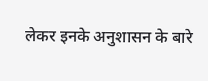लेकर इनके अनुशासन के बारे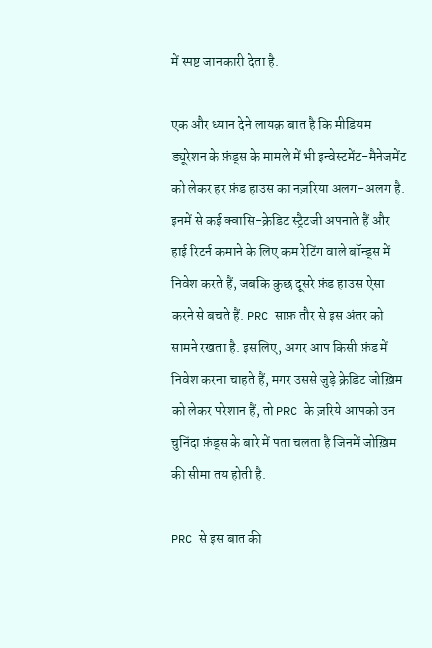में स्पष्ट जानकारी देता है.

एक और ध्यान देने लायक़ बात है कि मीडियम ड्यूरेशन के फ़ंड्स के मामले में भी इन्वेस्टमेंट-मैनेजमेंट को लेकर हर फ़ंड हाउस का नज़रिया अलग-अलग है. इनमें से कई क्वासि-क्रेडिट स्ट्रैटजी अपनाते हैं और हाई रिटर्न कमाने के लिए कम रेटिंग वाले बॉन्ड्स में निवेश करते हैं, जबकि कुछ दूसरे फ़ंड हाउस ऐसा करने से बचते हैं. PRC साफ़ तौर से इस अंतर को सामने रखता है. इसलिए, अगर आप किसी फ़ंड में निवेश करना चाहते हैं, मगर उससे जुड़े क्रेडिट जोख़िम को लेकर परेशान हैं, तो PRC के ज़रिये आपको उन चुनिंदा फ़ंड्स के बारे में पता चलता है जिनमें जोख़िम की सीमा तय होती है.

PRC से इस बात की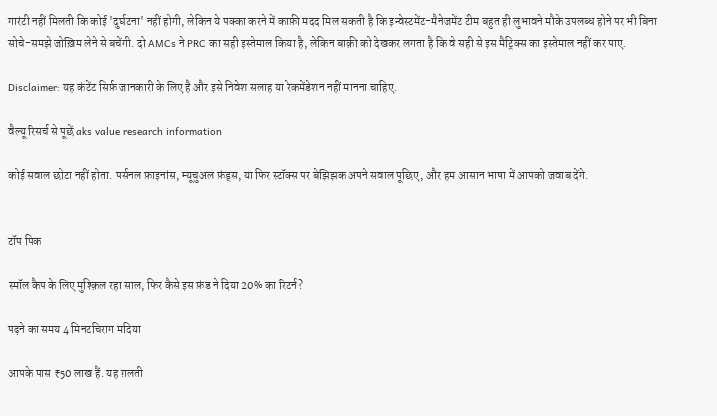गारंटी नहीं मिलती कि कोई 'दुर्घटना' नहीं होगी, लेकिन ये पक्का करने में काफ़ी मदद मिल सकती है कि इन्वेस्टमेंट-मैनेजमेंट टीम बहुत ही लुभावने मौके उपलब्ध होने पर भी बिना सोचे-समझे जोख़िम लेने से बचेंगी. दो AMCs ने PRC का सही इस्तेमाल किया है, लेकिन बाक़ी को देखकर लगता है कि वे सही से इस मैट्रिक्स का इस्तेमाल नहीं कर पाए.

Disclaimer: यह कंटेंट सिर्फ़ जानकारी के लिए है और इसे निवेश सलाह या रेकमेंडेशन नहीं मानना चाहिए.

वैल्यू रिसर्च से पूछें aks value research information

कोई सवाल छोटा नहीं होता. पर्सनल फ़ाइनांस, म्यूचुअल फ़ंड्स, या फिर स्टॉक्स पर बेझिझक अपने सवाल पूछिए, और हम आसान भाषा में आपको जवाब देंगे.


टॉप पिक

स्मॉल कैप के लिए मुश्क़िल रहा साल, फिर कैसे इस फ़ंड ने दिया 20% का रिटर्न?

पढ़ने का समय 4 मिनटचिराग मदिया

आपके पास ₹50 लाख हैं. यह ग़लती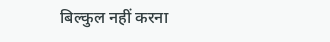बिल्कुल नहीं करना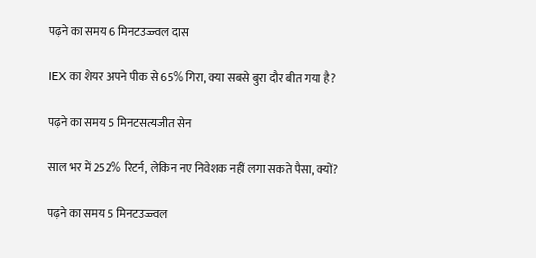पढ़ने का समय 6 मिनटउज्ज्वल दास

IEX का शेयर अपने पीक से 65% गिरा, क्या सबसे बुरा दौर बीत गया है?

पढ़ने का समय 5 मिनटसत्यजीत सेन

साल भर में 252% रिटर्न, लेकिन नए निवेशक नहीं लगा सकते पैसा, क्यों?

पढ़ने का समय 5 मिनटउज्ज्वल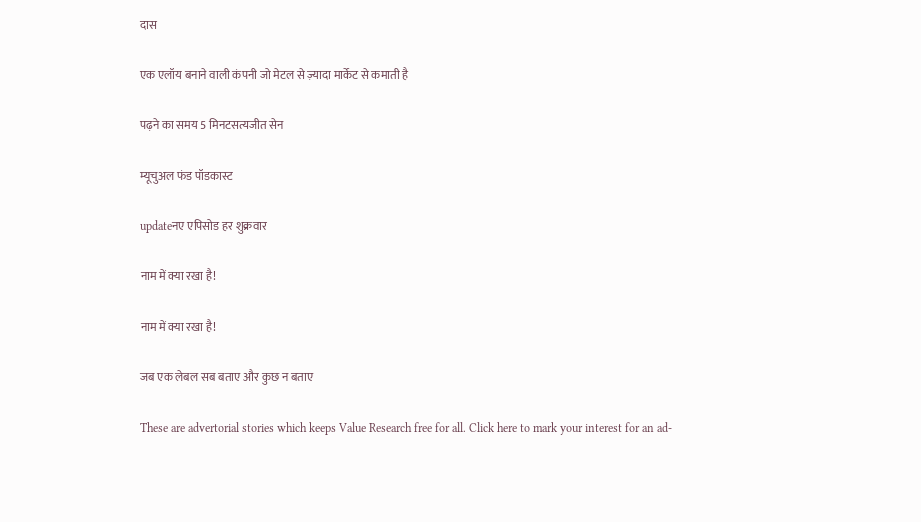दास

एक एलॉय बनाने वाली कंपनी जो मेटल से ज़्यादा मार्केट से कमाती है

पढ़ने का समय 5 मिनटसत्यजीत सेन

म्यूचुअल फंड पॉडकास्ट

updateनए एपिसोड हर शुक्रवार

नाम में क्या रखा है!

नाम में क्या रखा है!

जब एक लेबल सब बताए और कुछ न बताए

These are advertorial stories which keeps Value Research free for all. Click here to mark your interest for an ad-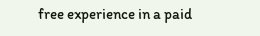free experience in a paid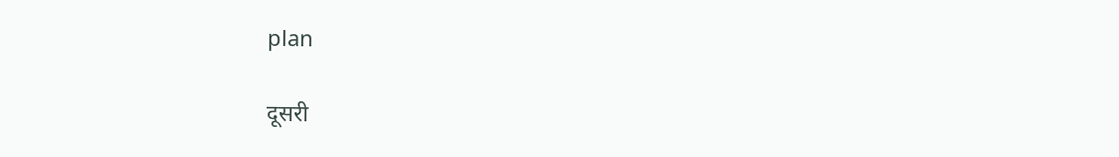plan

दूसरी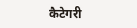कैटेगरी